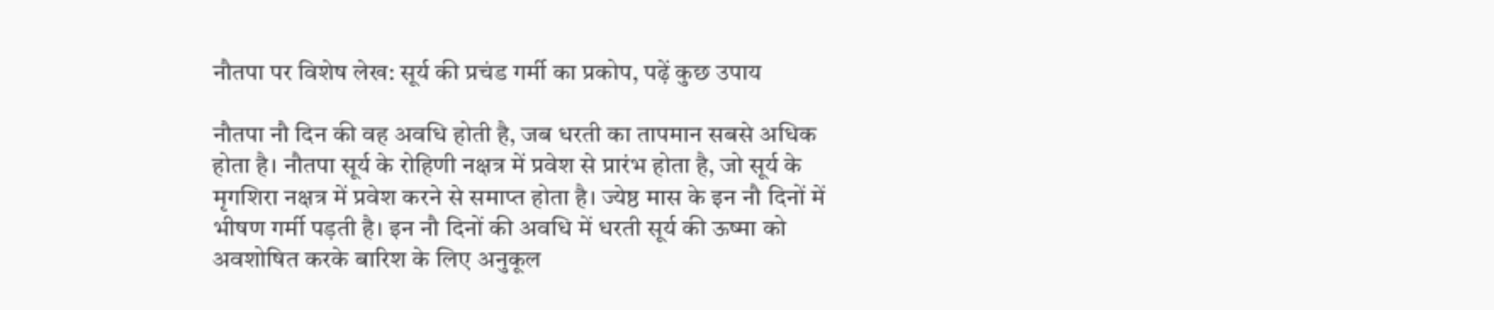नौतपा पर विशेष लेख: सूर्य की प्रचंड गर्मी का प्रकोप, पढ़ें कुछ उपाय

नौतपा नौ दिन की वह अवधि होती है, जब धरती का तापमान सबसे अधिक होता है। नौतपा सूर्य के रोहिणी नक्षत्र में प्रवेश से प्रारंभ होता है, जो सूर्य के मृगशिरा नक्षत्र में प्रवेश करने से समाप्त होता है। ज्येष्ठ मास के इन नौ दिनों में भीषण गर्मी पड़ती है। इन नौ दिनों की अवधि में धरती सूर्य की ऊष्मा को अवशोषित करके बारिश के लिए अनुकूल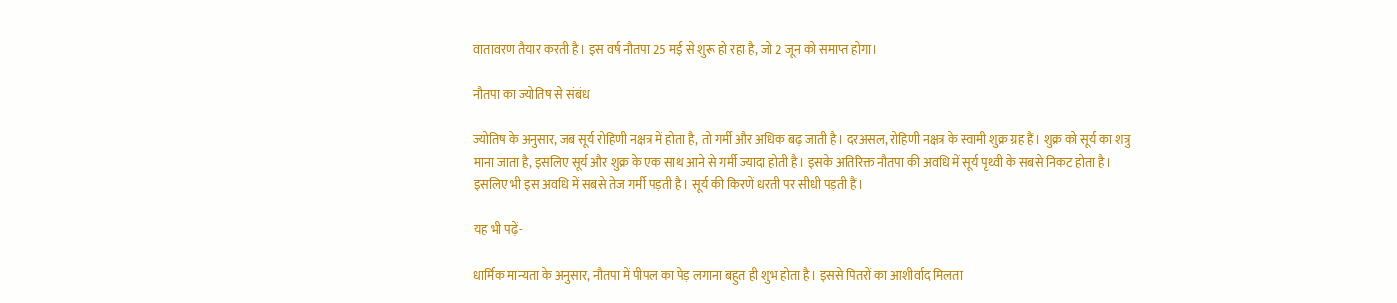वातावरण तैयार करती है। इस वर्ष नौतपा 25 मई से शुरू हो रहा है, जो 2 जून को समाप्त होगा।

नौतपा का ज्योतिष से संबंध

ज्योतिष के अनुसार, जब सूर्य रोहिणी नक्षत्र में होता है, तो गर्मी और अधिक बढ़ जाती है। दरअसल, रोहिणी नक्षत्र के स्वामी शुक्र ग्रह हैं। शुक्र को सूर्य का शत्रु माना जाता है, इसलिए सूर्य और शुक्र के एक साथ आने से गर्मी ज्यादा होती है। इसके अतिरिक्त नौतपा की अवधि में सूर्य पृथ्वी के सबसे निकट होता है। इसलिए भी इस अवधि में सबसे तेज गर्मी पड़ती है। सूर्य की किरणें धरती पर सीधी पड़ती हैं।

यह भी पढ़ें-

धार्मिक मान्यता के अनुसार, नौतपा में पीपल का पेड़ लगाना बहुत ही शुभ होता है। इससे पितरों का आशीर्वाद मिलता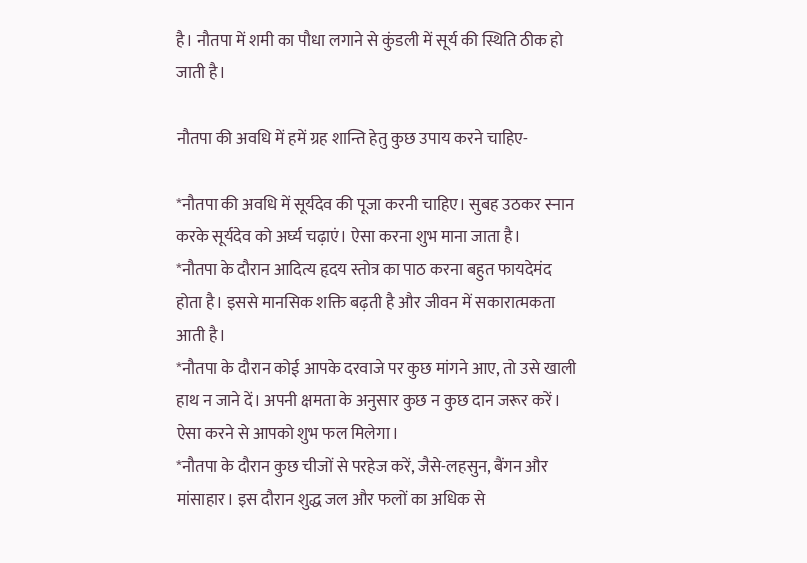है। नौतपा में शमी का पौधा लगाने से कुंडली में सूर्य की स्थिति ठीक हो जाती है।

नौतपा की अवधि में हमें ग्रह शान्ति हेतु कुछ उपाय करने चाहिए-

*नौतपा की अवधि में सूर्यदेव की पूजा करनी चाहिए। सुबह उठकर स्नान करके सूर्यदेव को अर्घ्य चढ़ाएं। ऐसा करना शुभ माना जाता है।
*नौतपा के दौरान आदित्य हृदय स्तोत्र का पाठ करना बहुत फायदेमंद होता है। इससे मानसिक शक्ति बढ़ती है और जीवन में सकारात्मकता आती है।
*नौतपा के दौरान कोई आपके दरवाजे पर कुछ मांगने आए, तो उसे खाली हाथ न जाने दें। अपनी क्षमता के अनुसार कुछ न कुछ दान जरूर करें। ऐसा करने से आपको शुभ फल मिलेगा।
*नौतपा के दौरान कुछ चीजों से परहेज करें, जैसे-लहसुन, बैंगन और मांसाहार। इस दौरान शुद्ध जल और फलों का अधिक से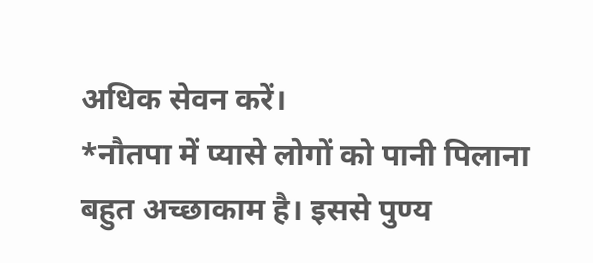अधिक सेवन करें।
*नौतपा में प्यासे लोगों को पानी पिलाना बहुत अच्छाकाम है। इससे पुण्य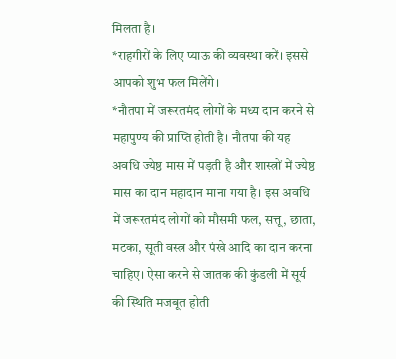मिलता है।
*राहगीरों के लिए प्याऊ की व्यवस्था करें। इससे आपको शुभ फल मिलेंगे।
*नौतपा में जरूरतमंद लोगों के मध्य दान करने से महापुण्य की प्राप्ति होती है। नौतपा की यह अवधि ज्येष्ठ मास में पड़ती है और शास्त्रों में ज्येष्ठ मास का दान महादान माना गया है। इस अवधि में जरूरतमंद लोगों को मौसमी फल, सत्तू, छाता, मटका, सूती वस्त्र और पंखे आदि का दान करना चाहिए। ऐसा करने से जातक की कुंडली में सूर्य की स्थिति मजबूत होती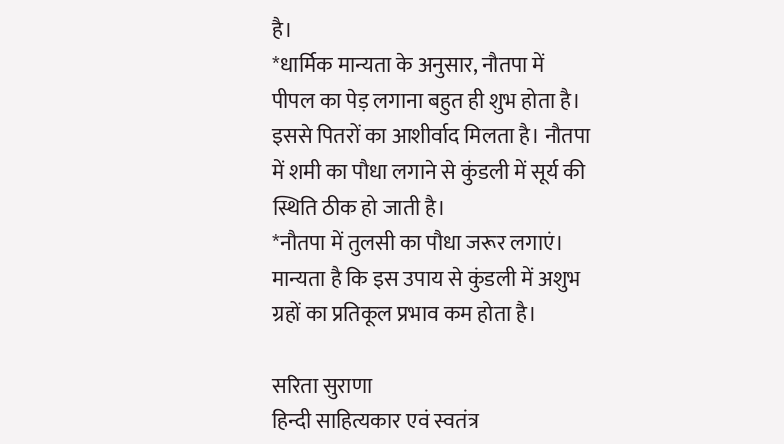है।
*धार्मिक मान्यता के अनुसार, नौतपा में पीपल का पेड़ लगाना बहुत ही शुभ होता है। इससे पितरों का आशीर्वाद मिलता है। नौतपा में शमी का पौधा लगाने से कुंडली में सूर्य की स्थिति ठीक हो जाती है।
*नौतपा में तुलसी का पौधा जरूर लगाएं। मान्यता है कि इस उपाय से कुंडली में अशुभ ग्रहों का प्रतिकूल प्रभाव कम होता है।

सरिता सुराणा
हिन्दी साहित्यकार एवं स्वतंत्र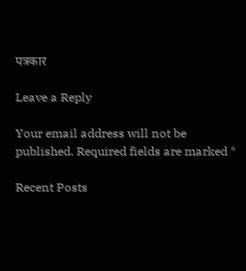पत्रकार

Leave a Reply

Your email address will not be published. Required fields are marked *

Recent Posts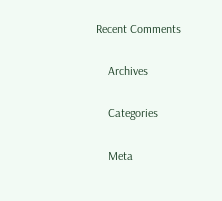Recent Comments

    Archives

    Categories

    Meta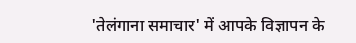'तेलंगाना समाचार' में आपके विज्ञापन के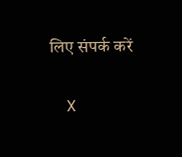लिए संपर्क करें

    X